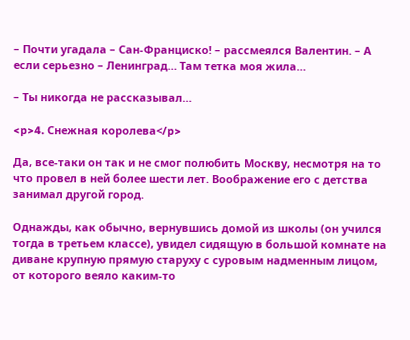– Почти угадала – Сан-Франциско! – рассмеялся Валентин. – А если серьезно – Ленинград… Там тетка моя жила…

– Ты никогда не рассказывал…

<p>4. Снежная королева</p>

Да, все-таки он так и не смог полюбить Москву, несмотря на то что провел в ней более шести лет. Воображение его с детства занимал другой город.

Однажды, как обычно, вернувшись домой из школы (он учился тогда в третьем классе), увидел сидящую в большой комнате на диване крупную прямую старуху с суровым надменным лицом, от которого веяло каким-то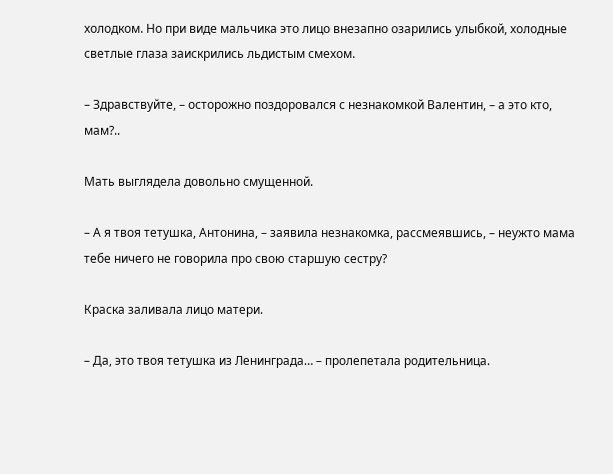холодком. Но при виде мальчика это лицо внезапно озарились улыбкой, холодные светлые глаза заискрились льдистым смехом.

– Здравствуйте, – осторожно поздоровался с незнакомкой Валентин, – а это кто, мам?..

Мать выглядела довольно смущенной.

– А я твоя тетушка, Антонина, – заявила незнакомка, рассмеявшись, – неужто мама тебе ничего не говорила про свою старшую сестру?

Краска заливала лицо матери.

– Да, это твоя тетушка из Ленинграда… – пролепетала родительница.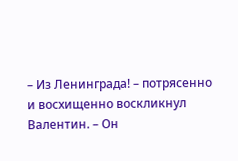– Из Ленинграда! – потрясенно и восхищенно воскликнул Валентин. – Он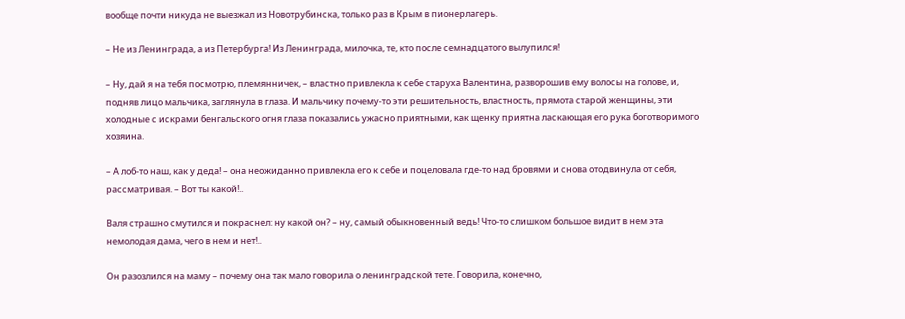вообще почти никуда не выезжал из Новотрубинска, только раз в Крым в пионерлагерь.

– Не из Ленинграда, а из Петербурга! Из Ленинграда, милочка, те, кто после семнадцатого вылупился!

– Ну, дай я на тебя посмотрю, племянничек, – властно привлекла к себе старуха Валентина, разворошив ему волосы на голове, и, подняв лицо мальчика, заглянула в глаза. И мальчику почему-то эти решительность, властность, прямота старой женщины, эти холодные с искрами бенгальского огня глаза показались ужасно приятными, как щенку приятна ласкающая его рука боготворимого хозяина.

– А лоб-то наш, как у деда! – она неожиданно привлекла его к себе и поцеловала где-то над бровями и снова отодвинула от себя, рассматривая. – Вот ты какой!..

Валя страшно смутился и покраснел: ну какой он? – ну, самый обыкновенный ведь! Что-то слишком большое видит в нем эта немолодая дама, чего в нем и нет!..

Он разозлился на маму – почему она так мало говорила о ленинградской тете. Говорила, конечно,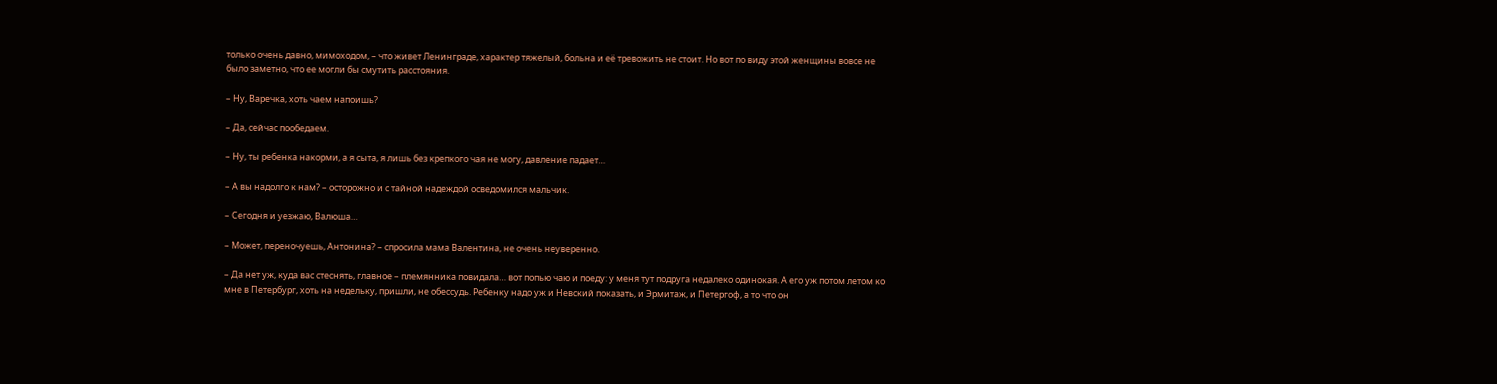только очень давно, мимоходом, – что живет Ленинграде, характер тяжелый, больна и её тревожить не стоит. Но вот по виду этой женщины вовсе не было заметно, что ее могли бы смутить расстояния.

– Ну, Варечка, хоть чаем напоишь?

– Да, сейчас пообедаем.

– Ну, ты ребенка накорми, а я сыта, я лишь без крепкого чая не могу, давление падает…

– А вы надолго к нам? – осторожно и с тайной надеждой осведомился мальчик.

– Сегодня и уезжаю, Валюша…

– Может, переночуешь, Антонина? – спросила мама Валентина, не очень неуверенно.

– Да нет уж, куда вас стеснять, главное – племянника повидала… вот попью чаю и поеду: у меня тут подруга недалеко одинокая. А его уж потом летом ко мне в Петербург, хоть на недельку, пришли, не обессудь. Ребенку надо уж и Невский показать, и Эрмитаж, и Петергоф, а то что он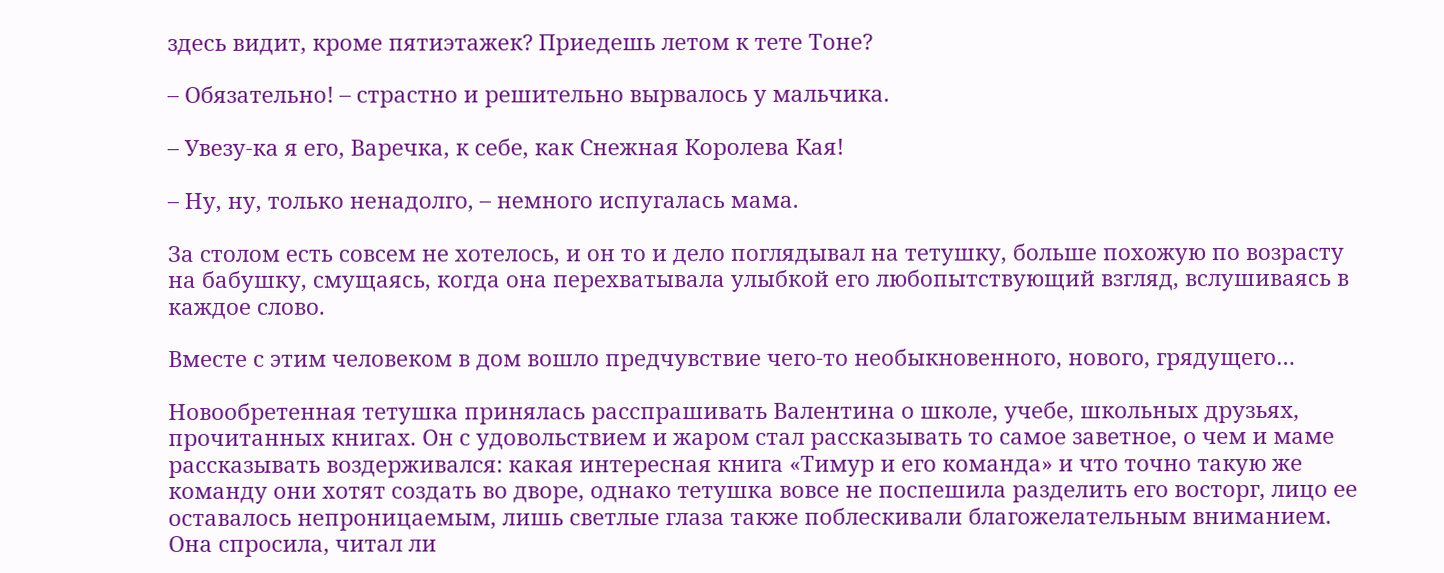здесь видит, кроме пятиэтажек? Приедешь летом к тете Тоне?

– Обязательно! – страстно и решительно вырвалось у мальчика.

– Увезу-ка я его, Варечка, к себе, как Снежная Королева Кая!

– Ну, ну, только ненадолго, – немного испугалась мама.

За столом есть совсем не хотелось, и он то и дело поглядывал на тетушку, больше похожую по возрасту на бабушку, смущаясь, когда она перехватывала улыбкой его любопытствующий взгляд, вслушиваясь в каждое слово.

Вместе с этим человеком в дом вошло предчувствие чего-то необыкновенного, нового, грядущего…

Новообретенная тетушка принялась расспрашивать Валентина о школе, учебе, школьных друзьях, прочитанных книгах. Он с удовольствием и жаром стал рассказывать то самое заветное, о чем и маме рассказывать воздерживался: какая интересная книга «Тимур и его команда» и что точно такую же команду они хотят создать во дворе, однако тетушка вовсе не поспешила разделить его восторг, лицо ее оставалось непроницаемым, лишь светлые глаза также поблескивали благожелательным вниманием. Она спросила, читал ли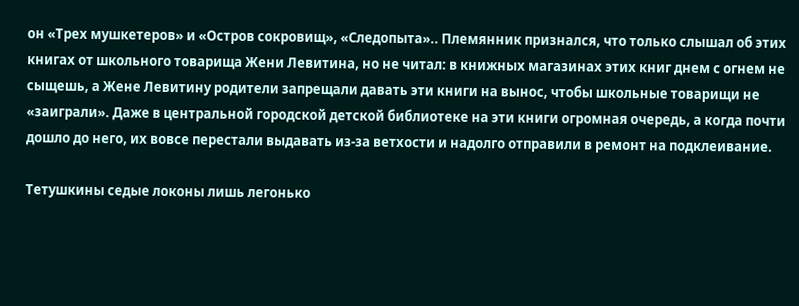он «Трех мушкетеров» и «Остров сокровищ», «Следопыта».. Племянник признался, что только слышал об этих книгах от школьного товарища Жени Левитина, но не читал: в книжных магазинах этих книг днем с огнем не сыщешь, а Жене Левитину родители запрещали давать эти книги на вынос, чтобы школьные товарищи не «заиграли». Даже в центральной городской детской библиотеке на эти книги огромная очередь, а когда почти дошло до него, их вовсе перестали выдавать из-за ветхости и надолго отправили в ремонт на подклеивание.

Тетушкины седые локоны лишь легонько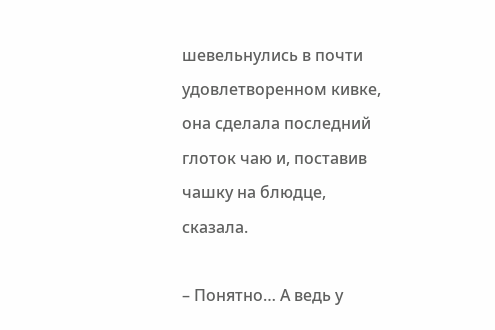шевельнулись в почти удовлетворенном кивке, она сделала последний глоток чаю и, поставив чашку на блюдце, сказала.

– Понятно… А ведь у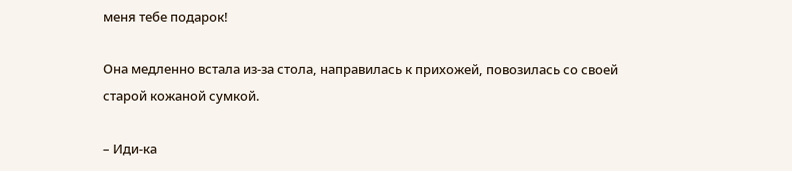меня тебе подарок!

Она медленно встала из-за стола, направилась к прихожей, повозилась со своей старой кожаной сумкой.

– Иди-ка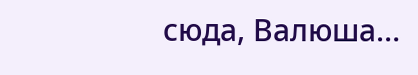сюда, Валюша…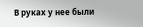В руках у нее были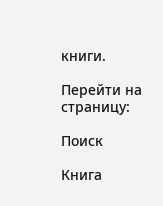книги.

Перейти на страницу:

Поиск

Книга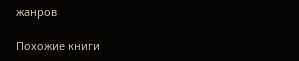жанров

Похожие книги